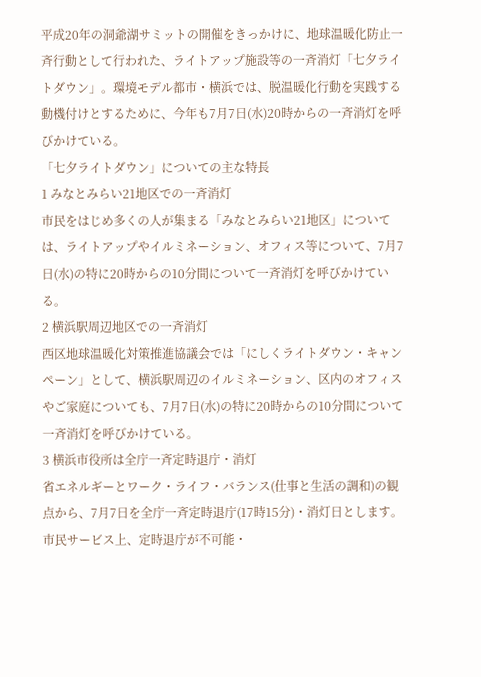平成20年の洞爺湖サミットの開催をきっかけに、地球温暖化防止一斉行動として行われた、ライトアップ施設等の一斉消灯「七夕ライトダウン」。環境モデル都市・横浜では、脱温暖化行動を実践する動機付けとするために、今年も7月7日(水)20時からの一斉消灯を呼びかけている。
「七夕ライトダウン」についての主な特長
1 みなとみらい21地区での一斉消灯
市民をはじめ多くの人が集まる「みなとみらい21地区」については、ライトアップやイルミネーション、オフィス等について、7月7日(水)の特に20時からの10分間について一斉消灯を呼びかけている。
2 横浜駅周辺地区での一斉消灯
西区地球温暖化対策推進協議会では「にしくライトダウン・キャンペーン」として、横浜駅周辺のイルミネーション、区内のオフィスやご家庭についても、7月7日(水)の特に20時からの10分間について一斉消灯を呼びかけている。
3 横浜市役所は全庁一斉定時退庁・消灯
省エネルギーとワーク・ライフ・バランス(仕事と生活の調和)の観点から、7月7日を全庁一斉定時退庁(17時15分)・消灯日とします。市民サービス上、定時退庁が不可能・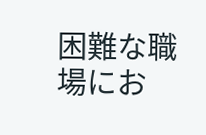困難な職場にお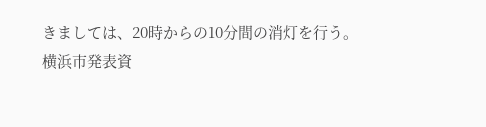きましては、20時からの10分間の消灯を行う。
横浜市発表資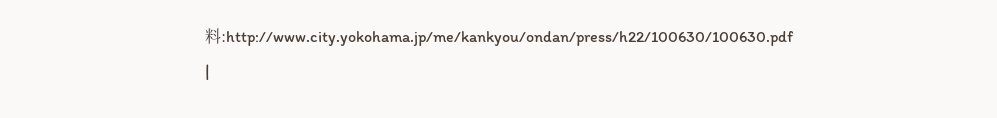料:http://www.city.yokohama.jp/me/kankyou/ondan/press/h22/100630/100630.pdf
|